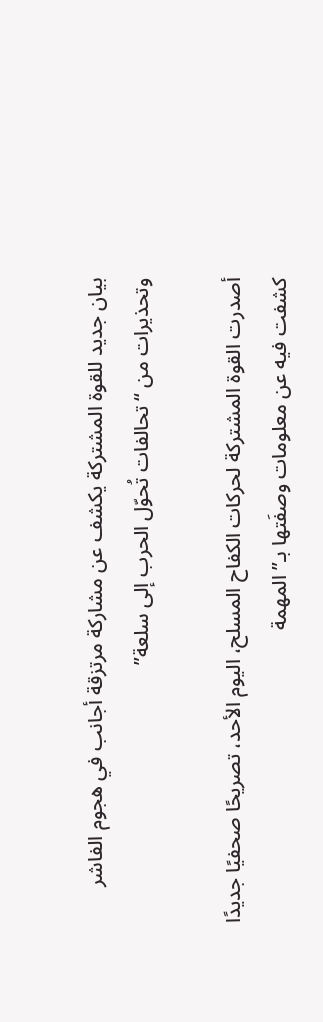بيان جديد للقوة المشتركة يكشف عن مشاركة مرتزقة أجانب في هجوم الفاشر وتحذيرات من “تحالفات تُحوّل الحرب إلى سلعة”

أصدرت القوة المشتركة لحركات الكفاح المسلح، اليوم الأحد، تصريحًا صحفيًا جديدًا كشفت فيه عن معلومات وصفَتها بـ”المهمة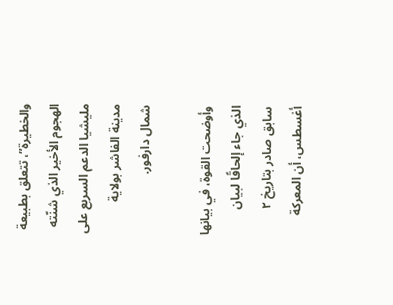والخطيرة”، تتعلق بطبيعة الهجوم الأخير الذي شنّته مليشيا الدعم السريع على مدينة الفاشر بولاية شمال دارفور.

وأوضحت القوة، في بيانها الذي جاء إلحاقًا لبيان سابق صادر بتاريخ ٢ أغسطس، أن المعركة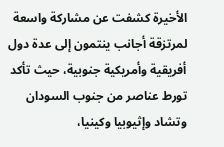الأخيرة كشفت عن مشاركة واسعة لمرتزقة أجانب ينتمون إلى عدة دول أفريقية وأمريكية جنوبية، حيث تأكد تورط عناصر من جنوب السودان وتشاد وإثيوبيا وكينيا،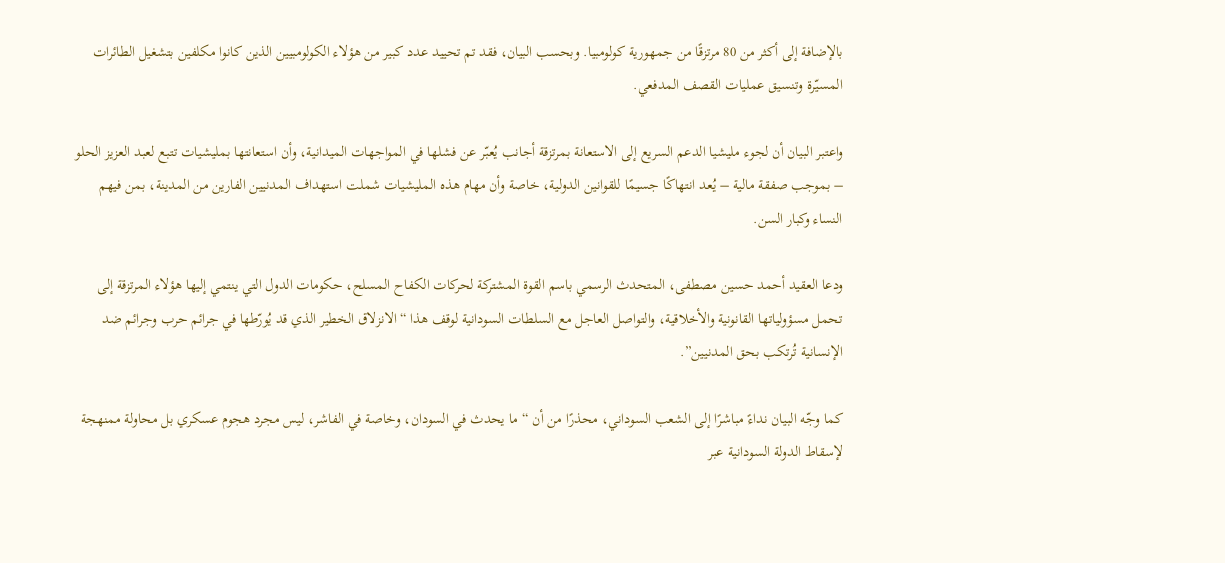بالإضافة إلى أكثر من 80 مرتزقًا من جمهورية كولومبيا. وبحسب البيان، فقد تم تحييد عدد كبير من هؤلاء الكولومبيين الذين كانوا مكلفين بتشغيل الطائرات المسيّرة وتنسيق عمليات القصف المدفعي.

واعتبر البيان أن لجوء مليشيا الدعم السريع إلى الاستعانة بمرتزقة أجانب يُعبّر عن فشلها في المواجهات الميدانية، وأن استعانتها بمليشيات تتبع لعبد العزيز الحلو – بموجب صفقة مالية – يُعد انتهاكًا جسيمًا للقوانين الدولية، خاصة وأن مهام هذه المليشيات شملت استهداف المدنيين الفارين من المدينة، بمن فيهم النساء وكبار السن.

ودعا العقيد أحمد حسين مصطفى، المتحدث الرسمي باسم القوة المشتركة لحركات الكفاح المسلح، حكومات الدول التي ينتمي إليها هؤلاء المرتزقة إلى تحمل مسؤولياتها القانونية والأخلاقية، والتواصل العاجل مع السلطات السودانية لوقف هذا “الانزلاق الخطير الذي قد يُورّطها في جرائم حرب وجرائم ضد الإنسانية تُرتكب بحق المدنيين”.

كما وجّه البيان نداءً مباشرًا إلى الشعب السوداني، محذرًا من أن “ما يحدث في السودان، وخاصة في الفاشر، ليس مجرد هجوم عسكري بل محاولة ممنهجة لإسقاط الدولة السودانية عبر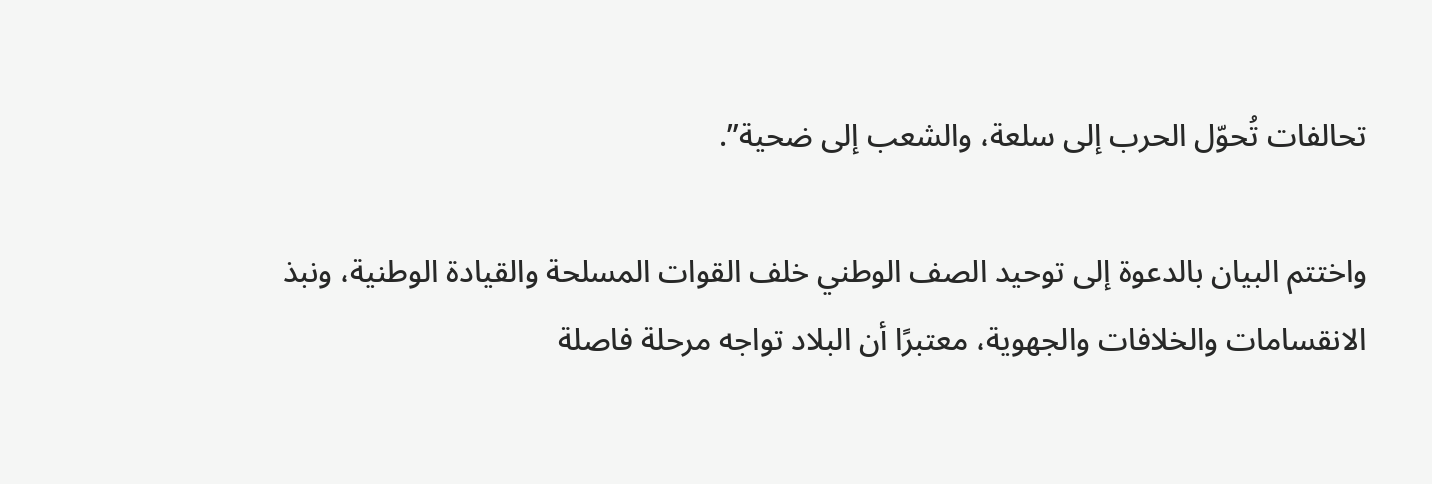تحالفات تُحوّل الحرب إلى سلعة، والشعب إلى ضحية”.

واختتم البيان بالدعوة إلى توحيد الصف الوطني خلف القوات المسلحة والقيادة الوطنية، ونبذ الانقسامات والخلافات والجهوية، معتبرًا أن البلاد تواجه مرحلة فاصلة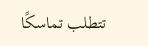تتطلب تماسكًا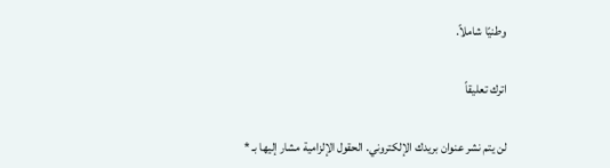وطنيًا شاملاً.

اترك تعليقاً

لن يتم نشر عنوان بريدك الإلكتروني. الحقول الإلزامية مشار إليها بـ *